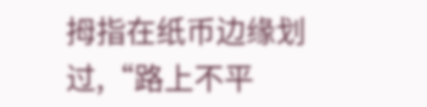拇指在纸币边缘划过,“路上不平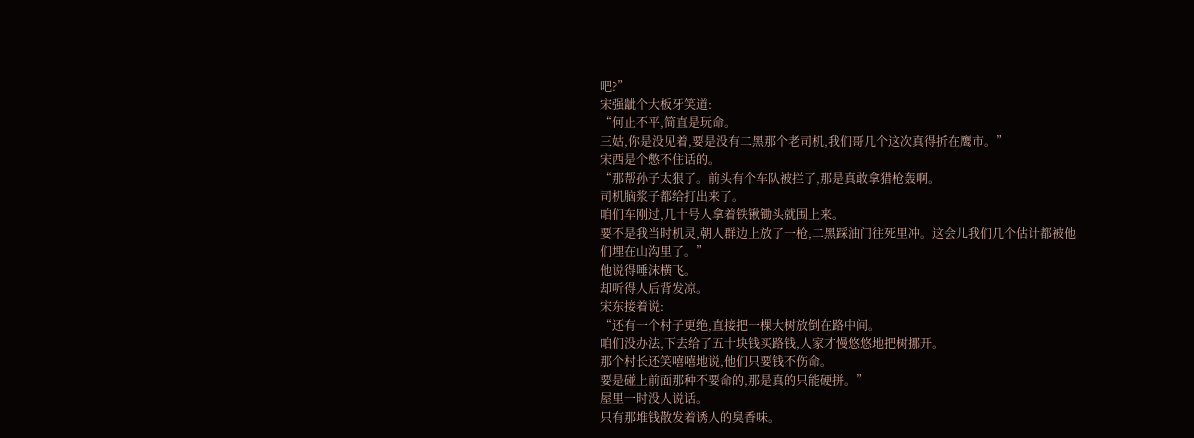吧?”
宋强龇个大板牙笑道:
“何止不平,简直是玩命。
三姑,你是没见着,要是没有二黑那个老司机,我们哥几个这次真得折在鹰市。”
宋西是个憋不住话的。
“那帮孙子太狠了。前头有个车队被拦了,那是真敢拿猎枪轰啊。
司机脑浆子都给打出来了。
咱们车刚过,几十号人拿着铁锹锄头就围上来。
要不是我当时机灵,朝人群边上放了一枪,二黑踩油门往死里冲。这会儿我们几个估计都被他们埋在山沟里了。”
他说得唾沫横飞。
却听得人后背发凉。
宋东接着说:
“还有一个村子更绝,直接把一棵大树放倒在路中间。
咱们没办法,下去给了五十块钱买路钱,人家才慢悠悠地把树挪开。
那个村长还笑嘻嘻地说,他们只要钱不伤命。
要是碰上前面那种不要命的,那是真的只能硬拼。”
屋里一时没人说话。
只有那堆钱散发着诱人的臭香味。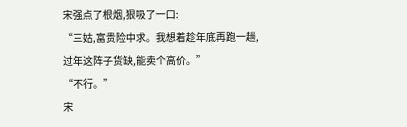宋强点了根烟,狠吸了一口:
“三姑,富贵险中求。我想着趁年底再跑一趟,过年这阵子货缺,能卖个高价。”
“不行。”
宋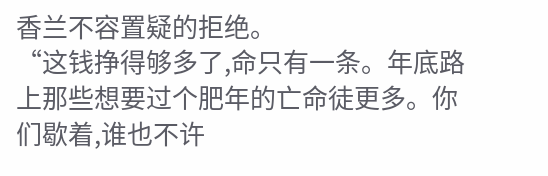香兰不容置疑的拒绝。
“这钱挣得够多了,命只有一条。年底路上那些想要过个肥年的亡命徒更多。你们歇着,谁也不许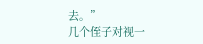去。”
几个侄子对视一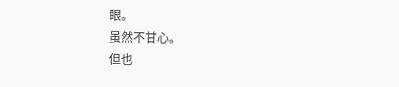眼。
虽然不甘心。
但也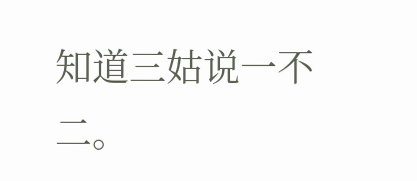知道三姑说一不二。